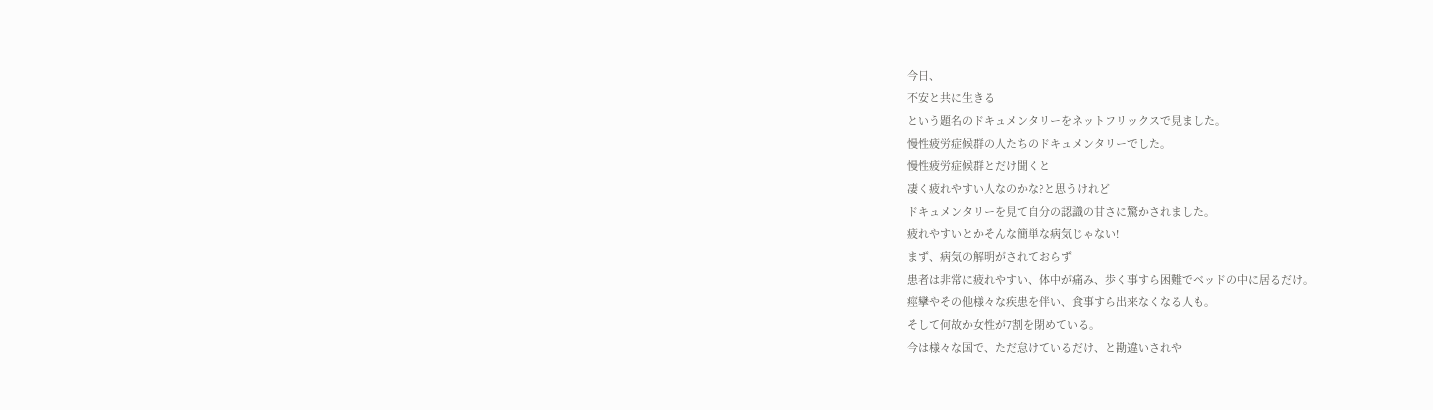今日、
不安と共に生きる
という題名のドキュメンタリーをネットフリックスで見ました。
慢性疲労症候群の人たちのドキュメンタリーでした。
慢性疲労症候群とだけ聞くと
凄く疲れやすい人なのかな?と思うけれど
ドキュメンタリーを見て自分の認識の甘さに驚かされました。
疲れやすいとかそんな簡単な病気じゃない!
まず、病気の解明がされておらず
患者は非常に疲れやすい、体中が痛み、歩く事すら困難でベッドの中に居るだけ。
痙攣やその他様々な疾患を伴い、食事すら出来なくなる人も。
そして何故か女性が7割を閉めている。
今は様々な国で、ただ怠けているだけ、と勘違いされや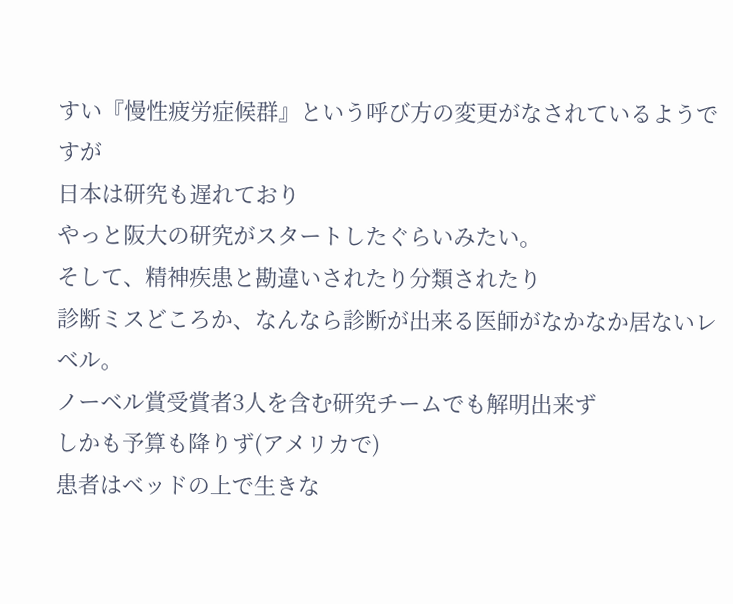すい『慢性疲労症候群』という呼び方の変更がなされているようですが
日本は研究も遅れており
やっと阪大の研究がスタートしたぐらいみたい。
そして、精神疾患と勘違いされたり分類されたり
診断ミスどころか、なんなら診断が出来る医師がなかなか居ないレベル。
ノーベル賞受賞者3人を含む研究チームでも解明出来ず
しかも予算も降りず(アメリカで)
患者はベッドの上で生きな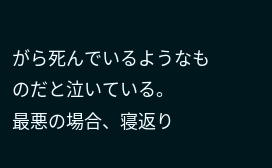がら死んでいるようなものだと泣いている。
最悪の場合、寝返り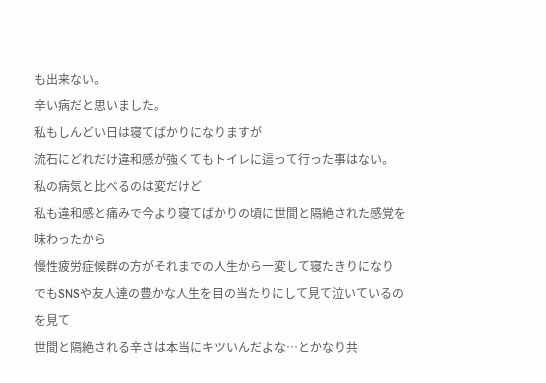も出来ない。
辛い病だと思いました。
私もしんどい日は寝てばかりになりますが
流石にどれだけ違和感が強くてもトイレに這って行った事はない。
私の病気と比べるのは変だけど
私も違和感と痛みで今より寝てばかりの頃に世間と隔絶された感覚を味わったから
慢性疲労症候群の方がそれまでの人生から一変して寝たきりになり
でもSNSや友人達の豊かな人生を目の当たりにして見て泣いているのを見て
世間と隔絶される辛さは本当にキツいんだよな…とかなり共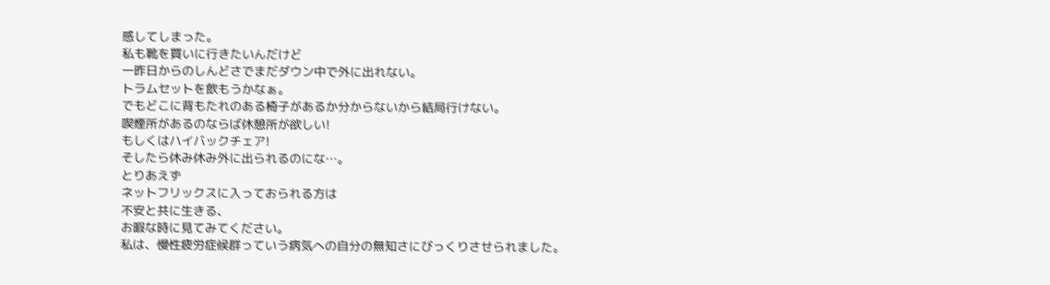感してしまった。
私も靴を買いに行きたいんだけど
一昨日からのしんどさでまだダウン中で外に出れない。
トラムセットを飲もうかなぁ。
でもどこに背もたれのある椅子があるか分からないから結局行けない。
喫煙所があるのならば休憩所が欲しい!
もしくはハイバックチェア!
そしたら休み休み外に出られるのにな…。
とりあえず
ネットフリックスに入っておられる方は
不安と共に生きる、
お暇な時に見てみてください。
私は、慢性疲労症候群っていう病気への自分の無知さにびっくりさせられました。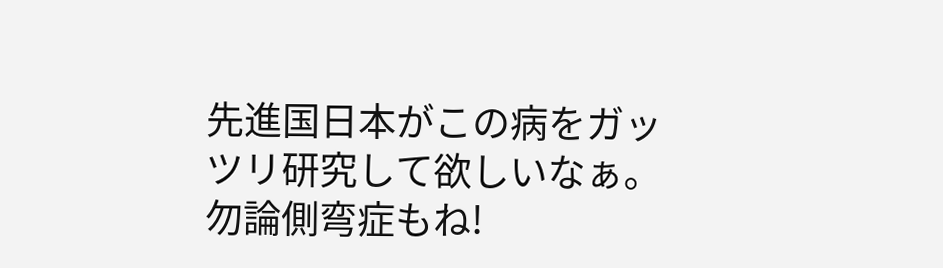先進国日本がこの病をガッツリ研究して欲しいなぁ。
勿論側弯症もね!